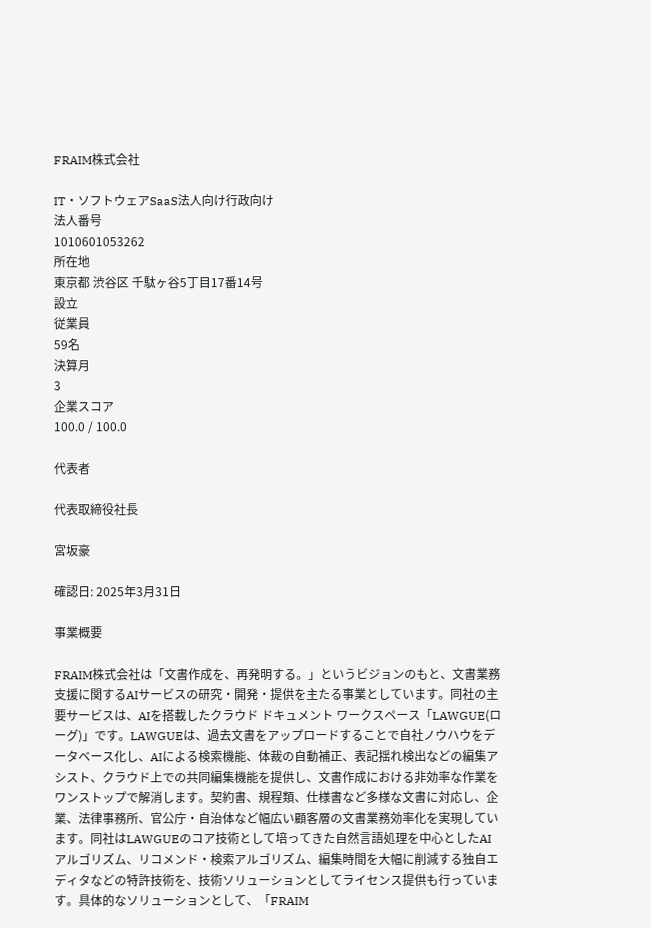FRAIM株式会社

IT・ソフトウェアSaaS法人向け行政向け
法人番号
1010601053262
所在地
東京都 渋谷区 千駄ヶ谷5丁目17番14号
設立
従業員
59名
決算月
3
企業スコア
100.0 / 100.0

代表者

代表取締役社長

宮坂豪

確認日: 2025年3月31日

事業概要

FRAIM株式会社は「文書作成を、再発明する。」というビジョンのもと、文書業務支援に関するAIサービスの研究・開発・提供を主たる事業としています。同社の主要サービスは、AIを搭載したクラウド ドキュメント ワークスペース「LAWGUE(ローグ)」です。LAWGUEは、過去文書をアップロードすることで自社ノウハウをデータベース化し、AIによる検索機能、体裁の自動補正、表記揺れ検出などの編集アシスト、クラウド上での共同編集機能を提供し、文書作成における非効率な作業をワンストップで解消します。契約書、規程類、仕様書など多様な文書に対応し、企業、法律事務所、官公庁・自治体など幅広い顧客層の文書業務効率化を実現しています。同社はLAWGUEのコア技術として培ってきた自然言語処理を中心としたAIアルゴリズム、リコメンド・検索アルゴリズム、編集時間を大幅に削減する独自エディタなどの特許技術を、技術ソリューションとしてライセンス提供も行っています。具体的なソリューションとして、「FRAIM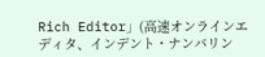Rich Editor」(高速オンラインエディタ、インデント・ナンバリン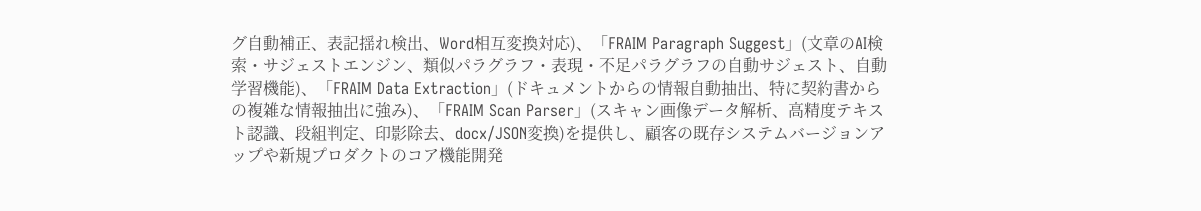グ自動補正、表記揺れ検出、Word相互変換対応)、「FRAIM Paragraph Suggest」(文章のAI検索・サジェストエンジン、類似パラグラフ・表現・不足パラグラフの自動サジェスト、自動学習機能)、「FRAIM Data Extraction」(ドキュメントからの情報自動抽出、特に契約書からの複雑な情報抽出に強み)、「FRAIM Scan Parser」(スキャン画像データ解析、高精度テキスト認識、段組判定、印影除去、docx/JSON変換)を提供し、顧客の既存システムバージョンアップや新規プロダクトのコア機能開発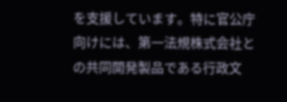を支援しています。特に官公庁向けには、第一法規株式会社との共同開発製品である行政文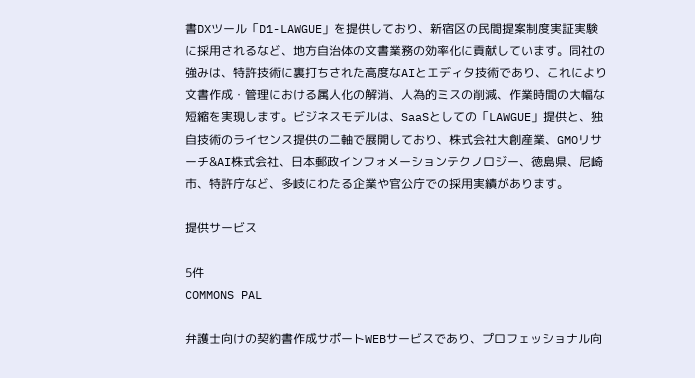書DXツール「D1-LAWGUE」を提供しており、新宿区の民間提案制度実証実験に採用されるなど、地方自治体の文書業務の効率化に貢献しています。同社の強みは、特許技術に裏打ちされた高度なAIとエディタ技術であり、これにより文書作成・管理における属人化の解消、人為的ミスの削減、作業時間の大幅な短縮を実現します。ビジネスモデルは、SaaSとしての「LAWGUE」提供と、独自技術のライセンス提供の二軸で展開しており、株式会社大創産業、GMOリサーチ&AI株式会社、日本郵政インフォメーションテクノロジー、徳島県、尼崎市、特許庁など、多岐にわたる企業や官公庁での採用実績があります。

提供サービス

5件
COMMONS PAL

弁護士向けの契約書作成サポートWEBサービスであり、プロフェッショナル向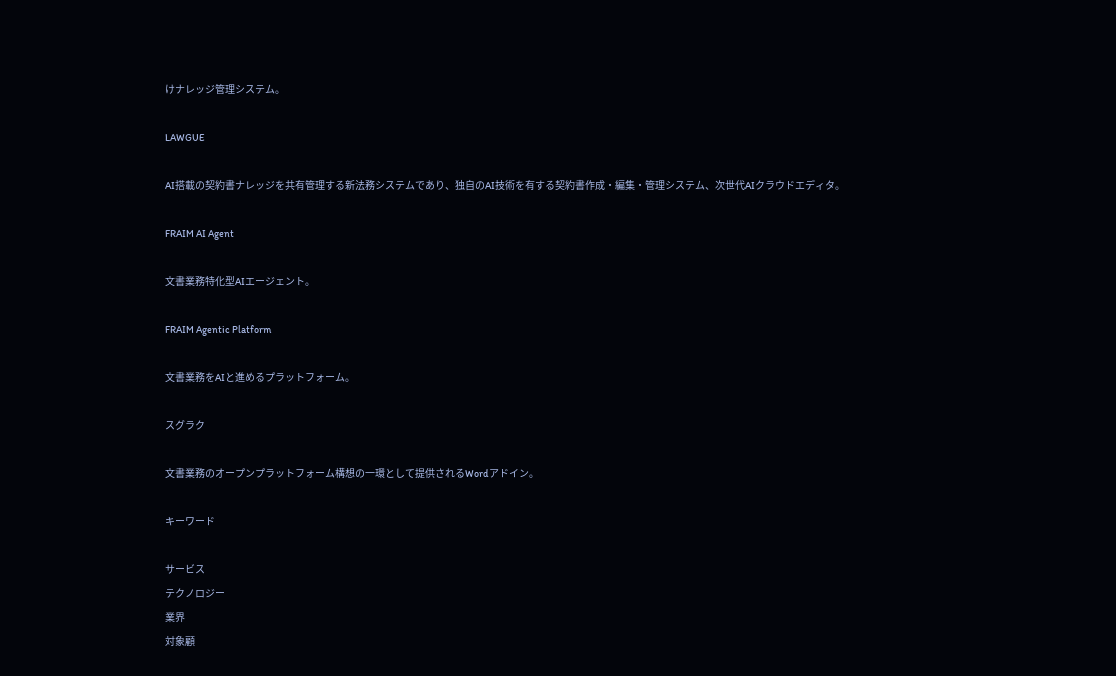けナレッジ管理システム。

LAWGUE

AI搭載の契約書ナレッジを共有管理する新法務システムであり、独自のAI技術を有する契約書作成・編集・管理システム、次世代AIクラウドエディタ。

FRAIM AI Agent

文書業務特化型AIエージェント。

FRAIM Agentic Platform

文書業務をAIと進めるプラットフォーム。

スグラク

文書業務のオープンプラットフォーム構想の一環として提供されるWordアドイン。

キーワード

サービス
テクノロジー
業界
対象顧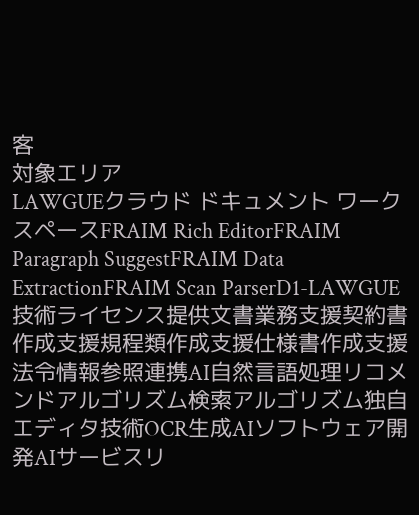客
対象エリア
LAWGUEクラウド ドキュメント ワークスペースFRAIM Rich EditorFRAIM Paragraph SuggestFRAIM Data ExtractionFRAIM Scan ParserD1-LAWGUE技術ライセンス提供文書業務支援契約書作成支援規程類作成支援仕様書作成支援法令情報参照連携AI自然言語処理リコメンドアルゴリズム検索アルゴリズム独自エディタ技術OCR生成AIソフトウェア開発AIサービスリ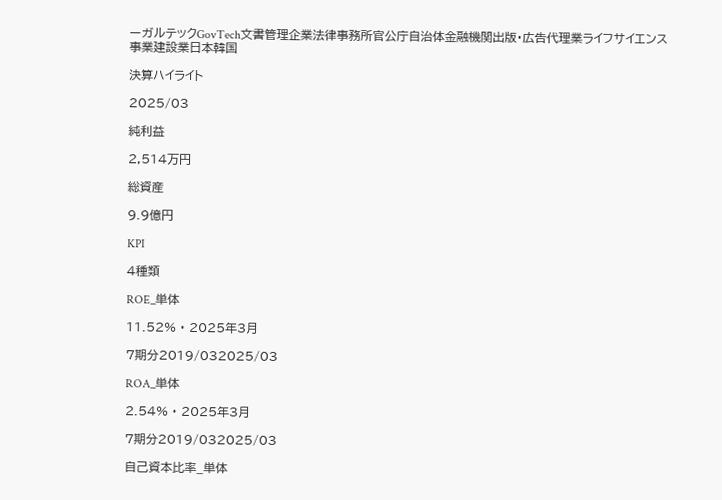ーガルテックGovTech文書管理企業法律事務所官公庁自治体金融機関出版・広告代理業ライフサイエンス事業建設業日本韓国

決算ハイライト

2025/03

純利益

2,514万円

総資産

9.9億円

KPI

4種類

ROE_単体

11.52% · 2025年3月

7期分2019/032025/03

ROA_単体

2.54% · 2025年3月

7期分2019/032025/03

自己資本比率_単体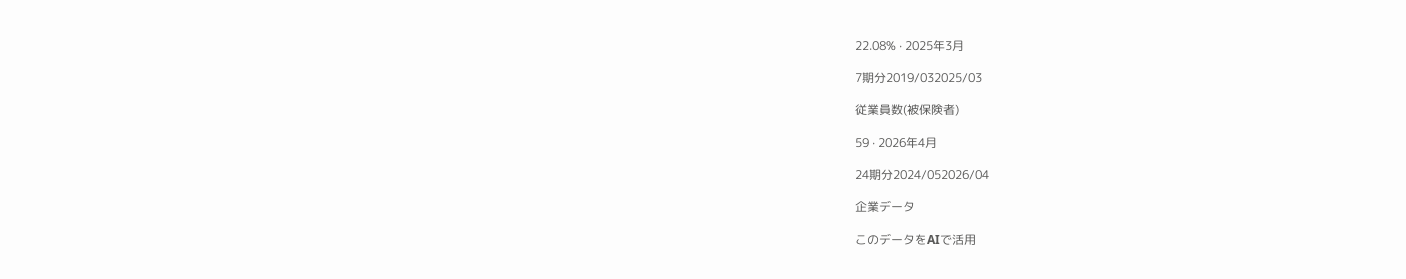22.08% · 2025年3月

7期分2019/032025/03

従業員数(被保険者)

59 · 2026年4月

24期分2024/052026/04

企業データ

このデータをAIで活用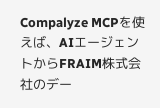Compalyze MCPを使えば、AIエージェントからFRAIM株式会社のデー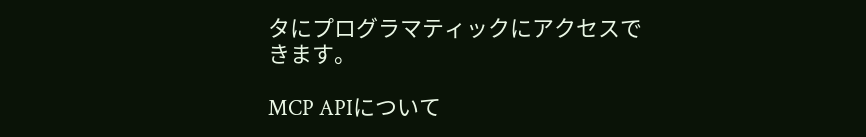タにプログラマティックにアクセスできます。

MCP APIについて